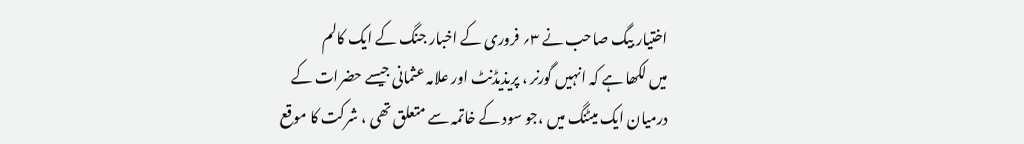اختیار بیگ صاحب نے ۳؍ فروری کے اخبار جنگ کے ایک کالم
میں لکھا ہے کہ انہیں گورنر ، پریذیڈنٹ اور علامہ عثمانی جیسے حضرات کے
درمیان ایک میٹنگ میں ،جو سود کے خاتمہ سے متعلق تھی ، شرکت کا موقع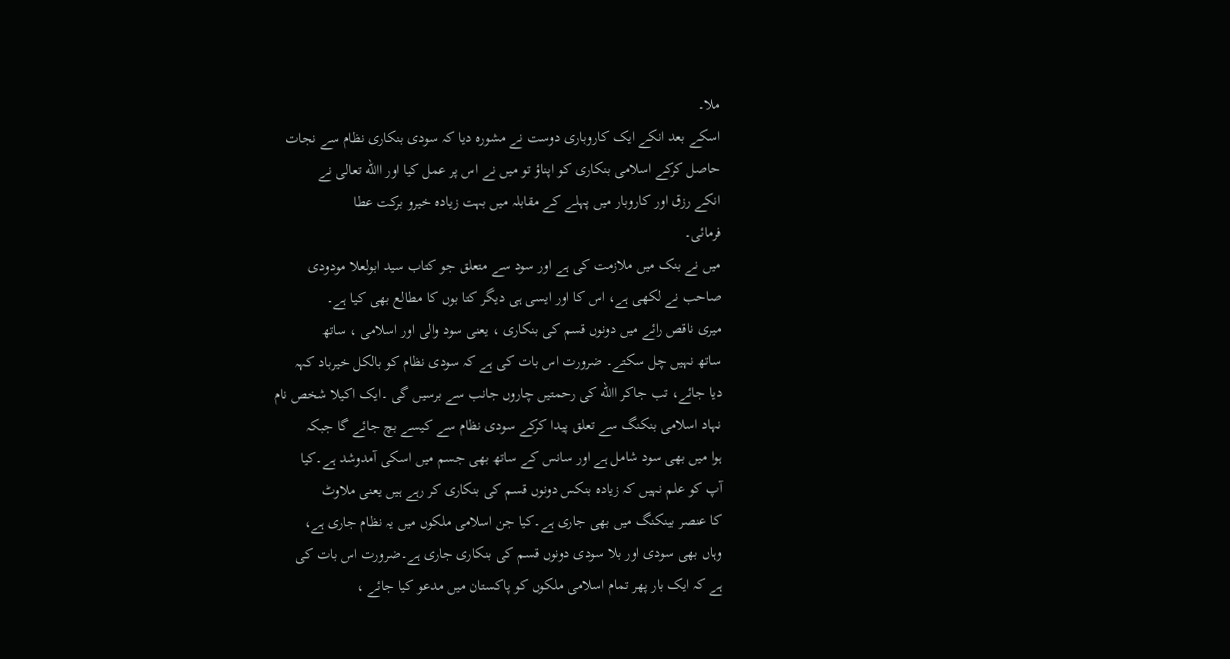ملا۔
اسکے بعد انکے ایک کاروباری دوست نے مشورہ دیا کہ سودی بنکاری نظام سے نجات
حاصل کرکے اسلامی بنکاری کو اپناؤ تو میں نے اس پر عمل کیا اور االله تعالی نے
انکے رزق اور کاروبار میں پہلے کے مقابلہ میں بہت زیادہ خیرو برکت عطا
فرمائی۔
میں نے بنک میں ملازمت کی ہے اور سود سے متعلق جو کتاب سید ابولعلا مودودی
صاحب نے لکھی ہے، اس کا اور ایسی ہی دیگر کتا بوں کا مطالع بھی کیا ہے۔
میری ناقص رائے میں دونوں قسم کی بنکاری ، یعنی سود والی اور اسلامی ، ساتھ
ساتھ نہیں چل سکتے۔ ضرورت اس بات کی ہے کہ سودی نظام کو بالکل خیرباد کہہ
دیا جائے، تب جاکر االله کی رحمتیں چاروں جانب سے برسیں گی ۔ایک اکیلا شخص نام
نہاد اسلامی بنکنگ سے تعلق پیدا کرکے سودی نظام سے کیسے بچ جائے گا جبکہ
ہوا میں بھی سود شامل ہے اور سانس کے ساتھ بھی جسم میں اسکی آمدوشد ہے۔کیا
آپ کو علم نہیں کہ زیادہ بنکس دونوں قسم کی بنکاری کر رہے ہیں یعنی ملاوٹ
کا عنصر بینکنگ میں بھی جاری ہے۔کیا جن اسلامی ملکوں میں یہ نظام جاری ہے،
وہاں بھی سودی اور بلا سودی دونوں قسم کی بنکاری جاری ہے۔ضرورت اس بات کی
ہے کہ ایک بار پھر تمام اسلامی ملکوں کو پاکستان میں مدعو کیا جائے ،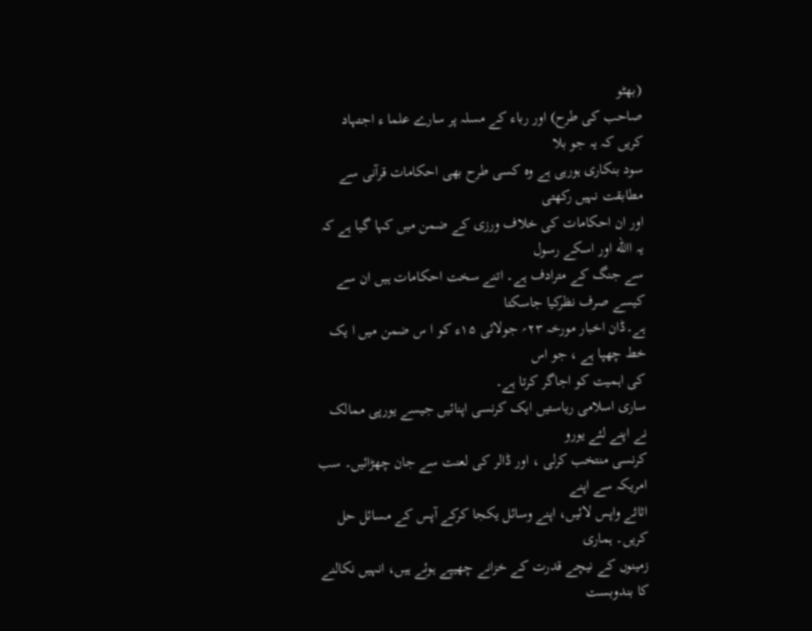(بھٹو
صاحب کی طرح) اور رباء کے مسلہ پر سارے علما ء اجتہاد کریں کہ یہ جو بلا
سود بنکاری ہورہی ہے وہ کسی طرح بھی احکامات قرآنی سے مطابقت نہیں رکھتی
اور ان احکامات کی خلاف ورزی کے ضمن میں کہا گیا ہے کہ یہ االله اور اسکے رسول
سے جنگ کے مترادف ہے۔ اتنے سخت احکامات ہیں ان سے کیسے صرف نظرکیا جاسکتا
ہے۔ڈان اخبار مورخہ ۲۳؍ جولائی ۱۵ء کو ا س ضمن میں ا یک خط چھپا ہے ، جو اس
کی اہمیت کو اجاگر کرتا ہے۔
ساری اسلامی ریاستیں ایک کرنسی اپنائیں جیسے یورپی ممالک نے اپنے لئے یورو
کرنسی منتخب کرلی ، اور ڈالر کی لعنت سے جان چھڑائیں۔ سب امریکہ سے اپنے
اثاثے واپس لائیں، اپنے وسائل یکجا کرکے آپس کے مسائل حل کریں۔ ہماری
زمینوں کے نیچے قدرت کے خزانے چھیپے ہوئے ہیں، انہیں نکالنے کا بندوبست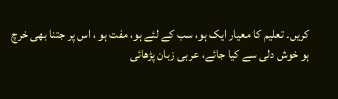کریں۔ تعلیم کا معیار ایک ہو، سب کے لئے ہو، مفت ہو ، اس پر جتنا بھی خرچ
ہو خوش دلی سے کیا جائے، عربی زبان پڑھائی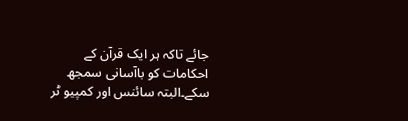جائے تاکہ ہر ایک قرآن کے
احکامات کو باآسانی سمجھ سکے۔البتہ سائنس اور کمپیو ٹر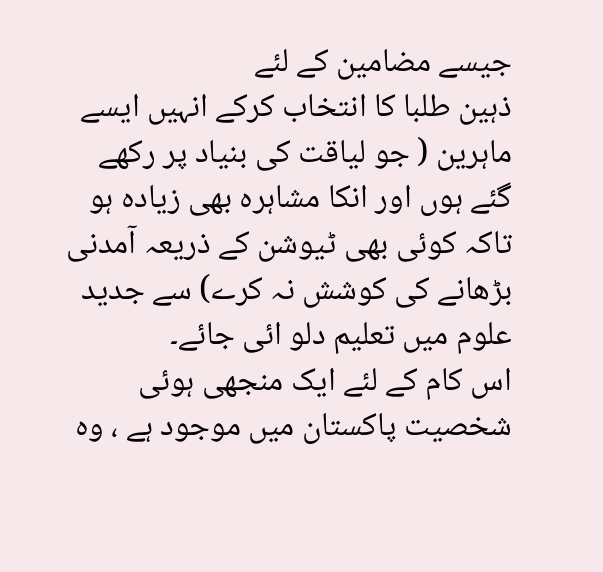جیسے مضامین کے لئے
ذہین طلبا کا انتخاب کرکے انہیں ایسے ماہرین ( جو لیاقت کی بنیاد پر رکھے
گئے ہوں اور انکا مشاہرہ بھی زیادہ ہو تاکہ کوئی بھی ٹیوشن کے ذریعہ آمدنی
بڑھانے کی کوشش نہ کرے) سے جدید علوم میں تعلیم دلو ائی جائے۔
اس کام کے لئے ایک منجھی ہوئی شخصیت پاکستان میں موجود ہے ، وہ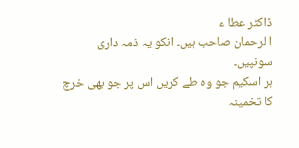ڈاکٹر عطا ء
ا لرحمان صاحب ہیں۔ انکو یہ ذمہ داری سونپیں۔
ہر اسکیم جو وہ طے کریں اس پر جو بھی خرچ کا تخمینہ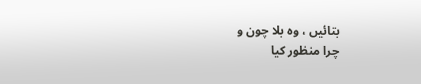بتائیں ، وہ بلا چون و
چرا منظور کیا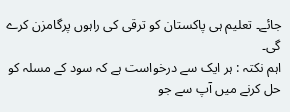جائے۔ تعلیم ہی پاکستان کو ترقی کی راہوں پرگامزن کرے گی۔
اہم نکتہ : ہر ایک سے درخواست ہے کہ سود کے مسلہ کو حل کرنے میں آپ سے جو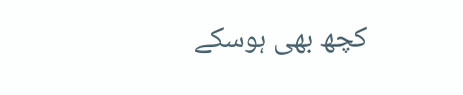کچھ بھی ہوسکے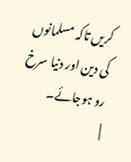کریں تاکہ مسلمانوں کی دین اور دنیا سرخ رو ہوجائے۔
|